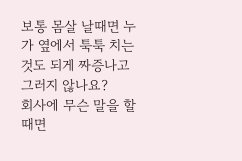보통 몸살 날때면 누가 옆에서 툭툭 치는것도 되게 짜증나고 그러지 않나요?
회사에 무슨 말을 할때면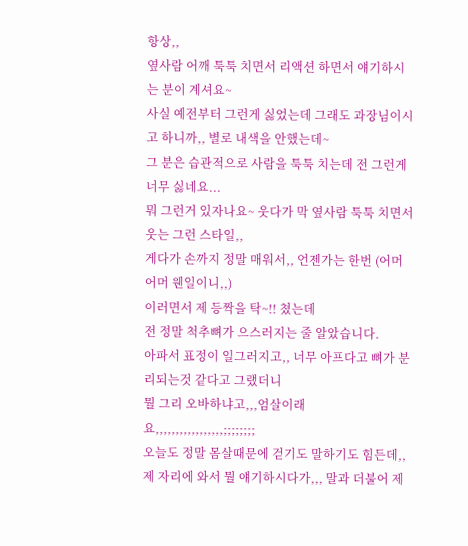항상,,
옆사람 어깨 툭툭 치면서 리액션 하면서 얘기하시는 분이 계셔요~
사실 예전부터 그런게 싫었는데 그래도 과장님이시고 하니까,, 별로 내색을 안했는데~
그 분은 습관적으로 사람을 툭툭 치는데 전 그런게 너무 싫네요...
뭐 그런거 있자나요~ 웃다가 막 옆사람 툭툭 치면서 웃는 그런 스타일,,
게다가 손까지 정말 매워서,, 언젠가는 한번 (어머어머 웬일이니,,)
이러면서 제 등짝을 탁~!! 쳤는데
전 정말 척추뼈가 으스러지는 줄 알았습니다.
아파서 표정이 일그러지고,, 너무 아프다고 뼈가 분리되는것 같다고 그랬더니
뭘 그리 오바하냐고,,,엄살이래요,,,,,,,,,,,,,,,,,;;;;;;;;
오늘도 정말 몸살때문에 걷기도 말하기도 힘든데,,
제 자리에 와서 뭘 얘기하시다가,,, 말과 더불어 제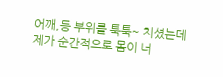어깨,등 부위를 툭툭~ 치셨는데
제가 순간적으로 몸이 너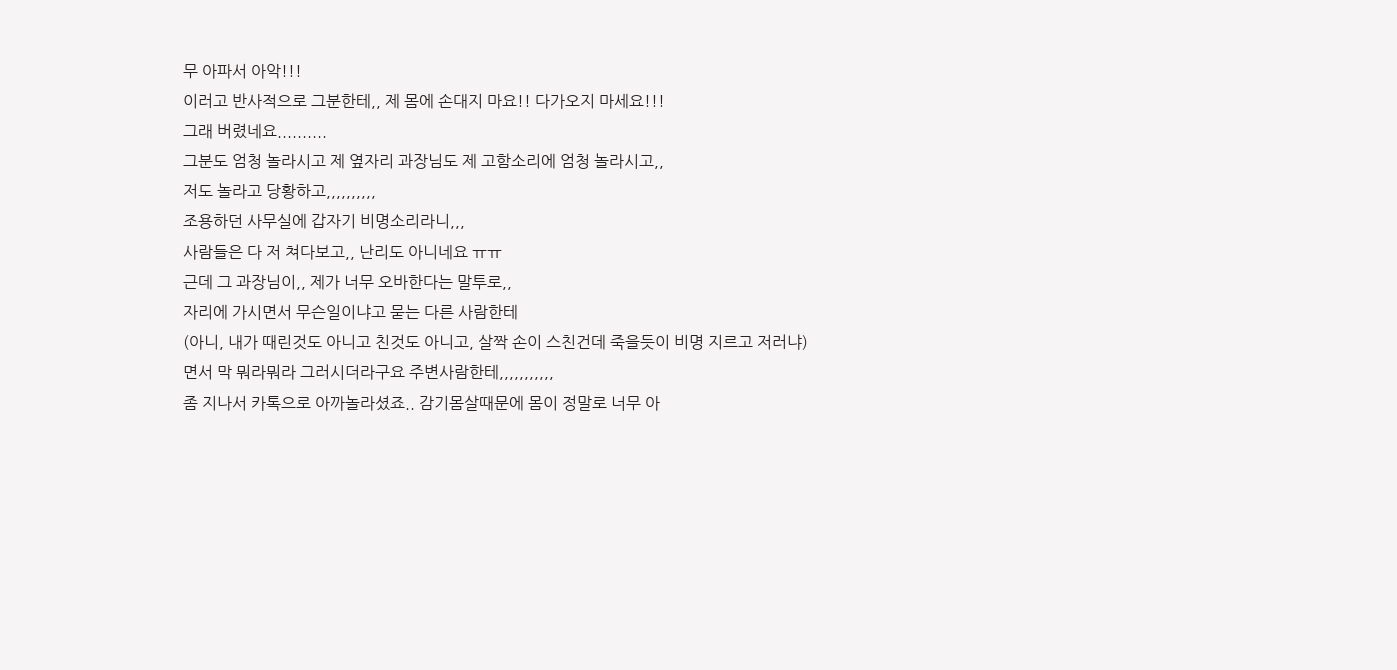무 아파서 아악!!!
이러고 반사적으로 그분한테,, 제 몸에 손대지 마요!! 다가오지 마세요!!!
그래 버렸네요..........
그분도 엄청 놀라시고 제 옆자리 과장님도 제 고함소리에 엄청 놀라시고,,
저도 놀라고 당황하고,,,,,,,,,,
조용하던 사무실에 갑자기 비명소리라니,,,
사람들은 다 저 쳐다보고,, 난리도 아니네요 ㅠㅠ
근데 그 과장님이,, 제가 너무 오바한다는 말투로,,
자리에 가시면서 무슨일이냐고 묻는 다른 사람한테
(아니, 내가 때린것도 아니고 친것도 아니고, 살짝 손이 스친건데 죽을듯이 비명 지르고 저러냐)
면서 막 뭐라뭐라 그러시더라구요 주변사람한테,,,,,,,,,,,
좀 지나서 카톡으로 아까놀라셨죠.. 감기몸살때문에 몸이 정말로 너무 아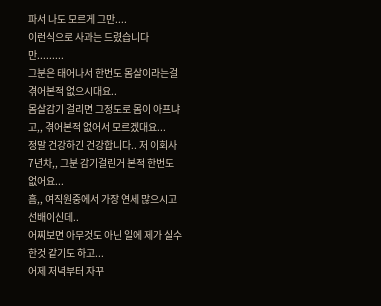파서 나도 모르게 그만....
이런식으로 사과는 드렸습니다만.........
그분은 태어나서 한번도 몸살이라는걸 겪어본적 없으시대요..
몸살감기 걸리면 그정도로 몸이 아프냐고,, 겪어본적 없어서 모르겠대요...
정말 건강하긴 건강합니다.. 저 이회사 7년차,, 그분 감기걸린거 본적 한번도 없어요...
흠,, 여직원중에서 가장 연세 많으시고 선배이신데..
어찌보면 아무것도 아닌 일에 제가 실수 한것 같기도 하고...
어제 저녁부터 자꾸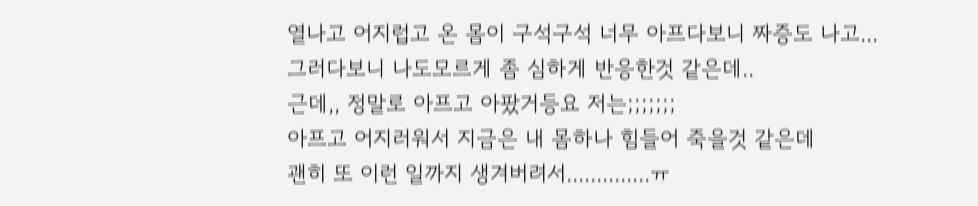열나고 어지럽고 온 몸이 구석구석 너무 아프다보니 짜증도 나고...
그러다보니 나도모르게 좀 심하게 반응한것 같은데..
근데,, 정말로 아프고 아팠거등요 저는;;;;;;;
아프고 어지러워서 지금은 내 몸하나 힘들어 죽을것 같은데
괜히 또 이런 일까지 생겨버려서..............ㅠ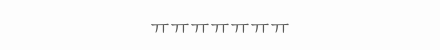ㅠㅠㅠㅠㅠㅠㅠ